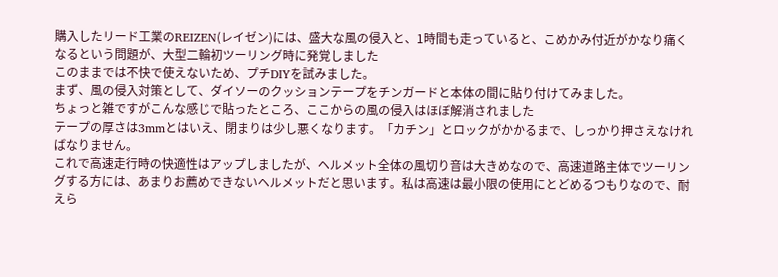購入したリード工業のREIZEN(レイゼン)には、盛大な風の侵入と、1時間も走っていると、こめかみ付近がかなり痛くなるという問題が、大型二輪初ツーリング時に発覚しました
このままでは不快で使えないため、プチDIYを試みました。
まず、風の侵入対策として、ダイソーのクッションテープをチンガードと本体の間に貼り付けてみました。
ちょっと雑ですがこんな感じで貼ったところ、ここからの風の侵入はほぼ解消されました
テープの厚さは3mmとはいえ、閉まりは少し悪くなります。「カチン」とロックがかかるまで、しっかり押さえなければなりません。
これで高速走行時の快適性はアップしましたが、ヘルメット全体の風切り音は大きめなので、高速道路主体でツーリングする方には、あまりお薦めできないヘルメットだと思います。私は高速は最小限の使用にとどめるつもりなので、耐えら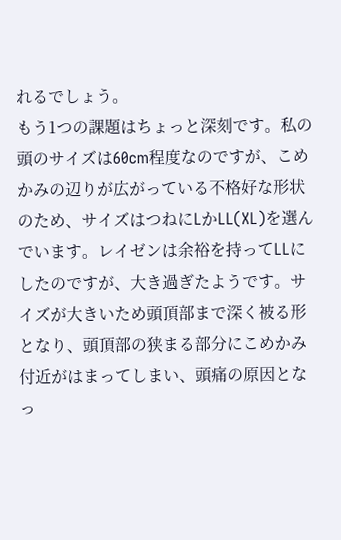れるでしょう。
もう1つの課題はちょっと深刻です。私の頭のサイズは60cm程度なのですが、こめかみの辺りが広がっている不格好な形状のため、サイズはつねにLかLL(XL)を選んでいます。レイゼンは余裕を持ってLLにしたのですが、大き過ぎたようです。サイズが大きいため頭頂部まで深く被る形となり、頭頂部の狭まる部分にこめかみ付近がはまってしまい、頭痛の原因となっ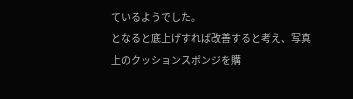ているようでした。
となると底上げすれば改善すると考え、写真上のクッションスポンジを購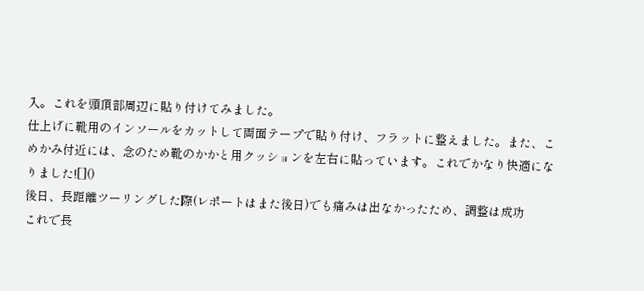入。これを頭頂部周辺に貼り付けてみました。
仕上げに靴用のインソールをカットして両面テープで貼り付け、フラットに整えました。また、こめかみ付近には、念のため靴のかかと用クッションを左右に貼っています。これでかなり快適になりました![]()
後日、長距離ツーリングした際(レポートはまた後日)でも痛みは出なかったため、調整は成功
これで長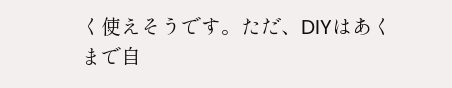く使えそうです。ただ、DIYはあくまで自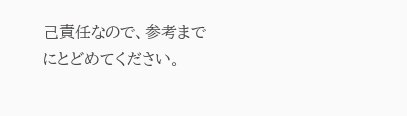己責任なので、参考までにとどめてください。